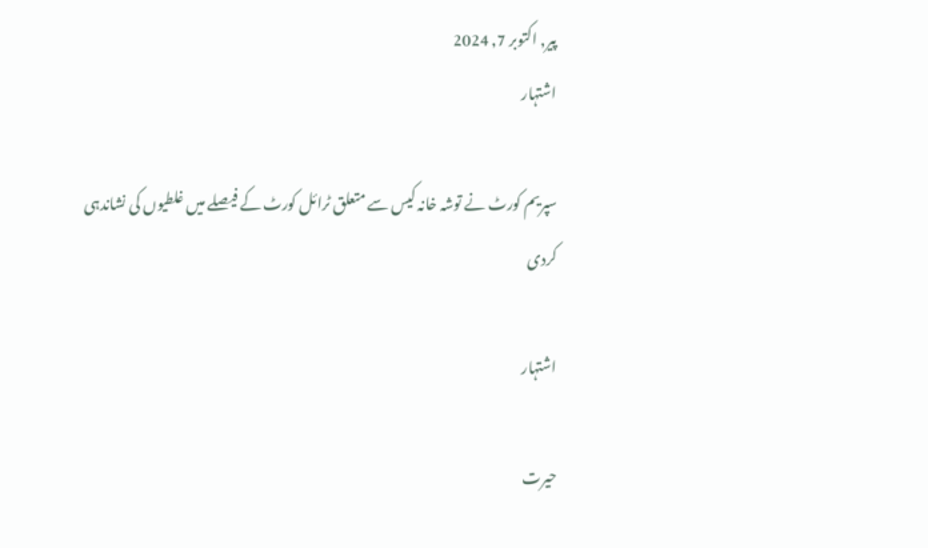پیر, اکتوبر 7, 2024
اشتہار

سپریم کورٹ نے توشہ خانہ کیس سے متعلق ٹرائل کورٹ کے فیصلے میں غلطیوں کی نشاندہی کردی

اشتہار

حیرت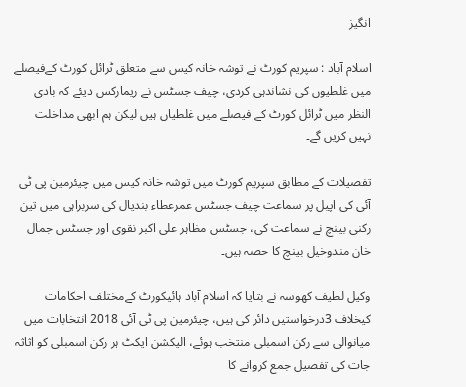انگیز

اسلام آباد : سپریم کورٹ نے توشہ خانہ کیس سے متعلق ٹرائل کورٹ کےفیصلے میں غلطیوں کی نشاندہی کردی، چیف جسٹس نے ریمارکس دیئے کہ بادی النظر میں ٹرائل کورٹ کے فیصلے میں غلطیاں ہیں لیکن ہم ابھی مداخلت نہیں کریں گے۔

تفصیلات کے مطابق سپریم کورٹ میں توشہ خانہ کیس میں چیئرمین پی ٹی آئی کی اپیل پر سماعت چیف جسٹس عمرعطاء بندیال کی سربراہی میں تین رکنی بینچ نے سماعت کی، جسٹس مظاہر علی اکبر نقوی اور جسٹس جمال خان مندوخیل بینچ کا حصہ ہیں۔

وکیل لطیف کھوسہ نے بتایا کہ اسلام آباد ہائیکورٹ کےمختلف احکامات کیخلاف 3درخواستیں دائر کی ہیں، چیئرمین پی ٹی آئی 2018 انتخابات میں میانوالی سے رکن اسمبلی منتخب ہوئے، الیکشن ایکٹ ہر رکن اسمبلی کو اثاثہ جات کی تفصیل جمع کروانے کا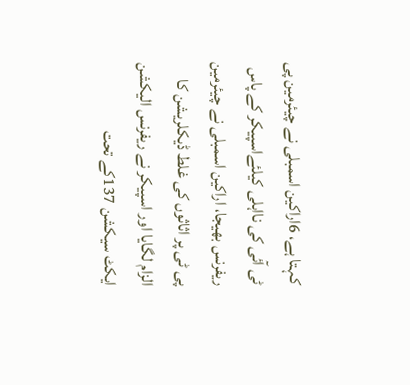کہتا ہے، 6اراکین اسمبلی نے چیئرمین پی ٹی آئی کی نااہلی کیلئےاسپیکر کے پاس ریفرنس بھیجا، اراکین اسمبلی نے چیئرمین پی ٹی پر اثاثوں کی غلط ڈیکلریشن کا الزام لگایا اور اسپیکر نے ریفرنس الیکشن ایکٹ سیکشن 137کے تحت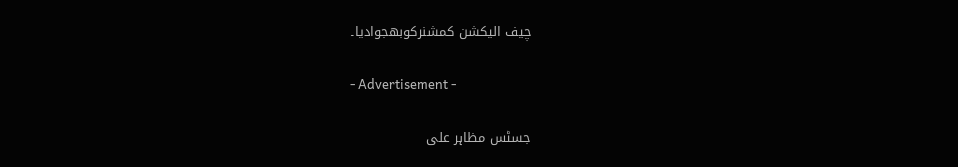چیف الیکشن کمشنرکوبھجوادیا۔

- Advertisement -

جسٹس مظاہر علی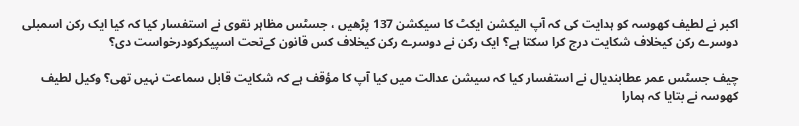اکبر نے لطیف کھوسہ کو ہدایت کی کہ آپ الیکشن ایکٹ کا سیکشن 137 پڑھیں ، جسٹس مظاہر نقوی نے استفسار کیا کہ کیا ایک رکن اسمبلی دوسرے رکن کیخلاف شکایت درج کرا سکتا ہے؟ ایک رکن نے دوسرے رکن کیخلاف کس قانون کےتحت اسپیکرکودرخواست دی؟

چیف جسٹس عمر عطابندیال نے استفسار کیا کہ سیشن عدالت میں کیا آپ کا مؤقف ہے کہ شکایت قابل سماعت نہیں تھی؟ وکیل لطیف کھوسہ نے بتایا کہ ہمارا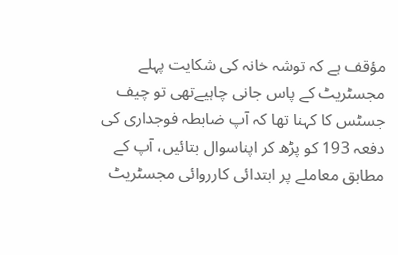مؤقف ہے کہ توشہ خانہ کی شکایت پہلے مجسٹریٹ کے پاس جانی چاہیےتھی تو چیف جسٹس کا کہنا تھا کہ آپ ضابطہ فوجداری کی دفعہ 193 کو پڑھ کر اپناسوال بتائیں، آپ کے مطابق معاملے پر ابتدائی کارروائی مجسٹریٹ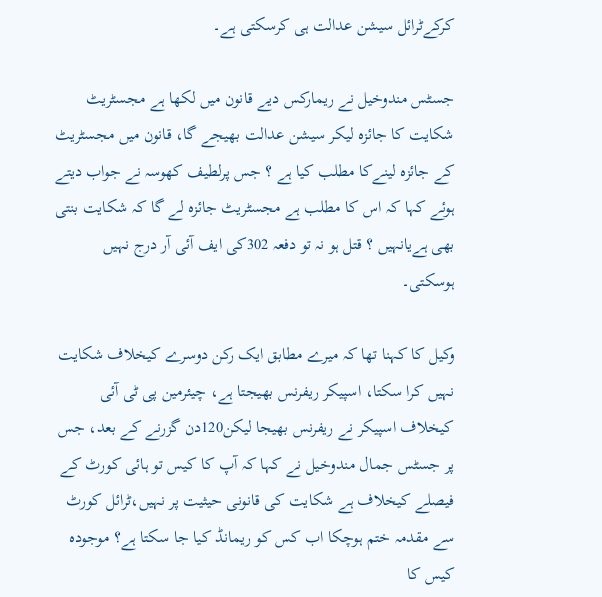کرکےٹرائل سیشن عدالت ہی کرسکتی ہے۔

جسٹس مندوخیل نے ریمارکس دیے قانون میں لکھا ہے مجسٹریٹ شکایت کا جائزہ لیکر سیشن عدالت بھیجے گا، قانون میں مجسٹریٹ کے جائزہ لینےکا مطلب کیا ہے ؟ جس پرلطیف کھوسہ نے جواب دیتے ہوئے کہا کہ اس کا مطلب ہے مجسٹریٹ جائزہ لے گا کہ شکایت بنتی بھی ہےیانہیں ؟ قتل ہو نہ تو دفعہ 302کی ایف آئی آر درج نہیں ہوسکتی۔

وکیل کا کہنا تھا کہ میرے مطابق ایک رکن دوسرے کیخلاف شکایت نہیں کرا سکتا، اسپیکر ریفرنس بھیجتا ہے، چیئرمین پی ٹی آئی کیخلاف اسپیکر نے ریفرنس بھیجا لیکن120دن گزرنے کے بعد، جس پر جسٹس جمال مندوخیل نے کہا کہ آپ کا کیس تو ہائی کورٹ کے فیصلے کیخلاف ہے شکایت کی قانونی حیثیت پر نہیں،ٹرائل کورٹ سے مقدمہ ختم ہوچکا اب کس کو ریمانڈ کیا جا سکتا ہے؟ موجودہ کیس کا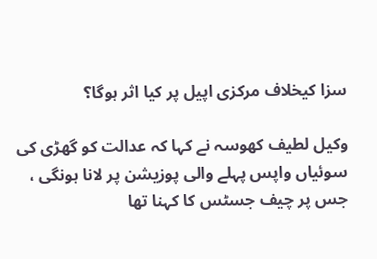سزا کیخلاف مرکزی اپیل پر کیا اثر ہوگا؟

وکیل لطیف کھوسہ نے کہا کہ عدالت کو گھڑی کی سوئیاں واپس پہلے والی پوزیشن پر لانا ہونگی ، جس پر چیف جسٹس کا کہنا تھا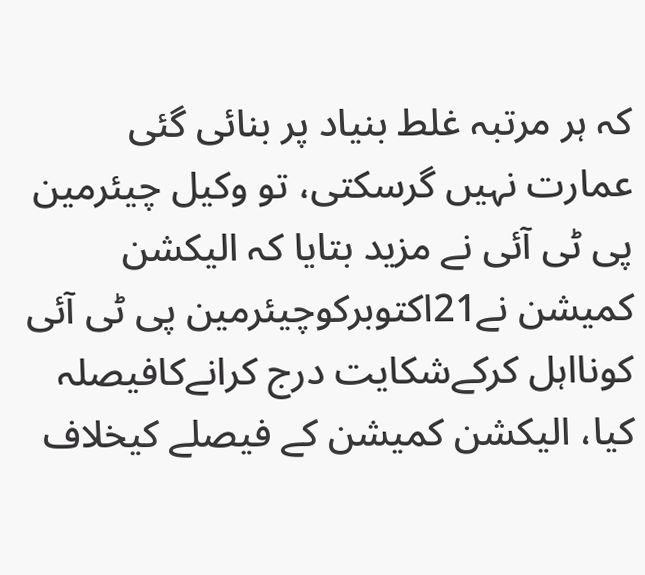کہ ہر مرتبہ غلط بنیاد پر بنائی گئی عمارت نہیں گرسکتی، تو وکیل چیئرمین پی ٹی آئی نے مزید بتایا کہ الیکشن کمیشن نے21اکتوبرکوچیئرمین پی ٹی آئی کونااہل کرکےشکایت درج کرانےکافیصلہ کیا، الیکشن کمیشن کے فیصلے کیخلاف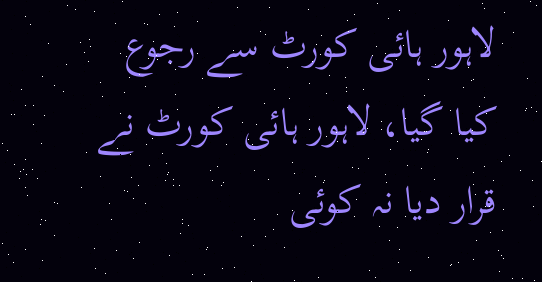لاہور ہائی کورٹ سے رجوع کیا گیا، لاہور ہائی کورٹ نے قرار دیا نہ کوئی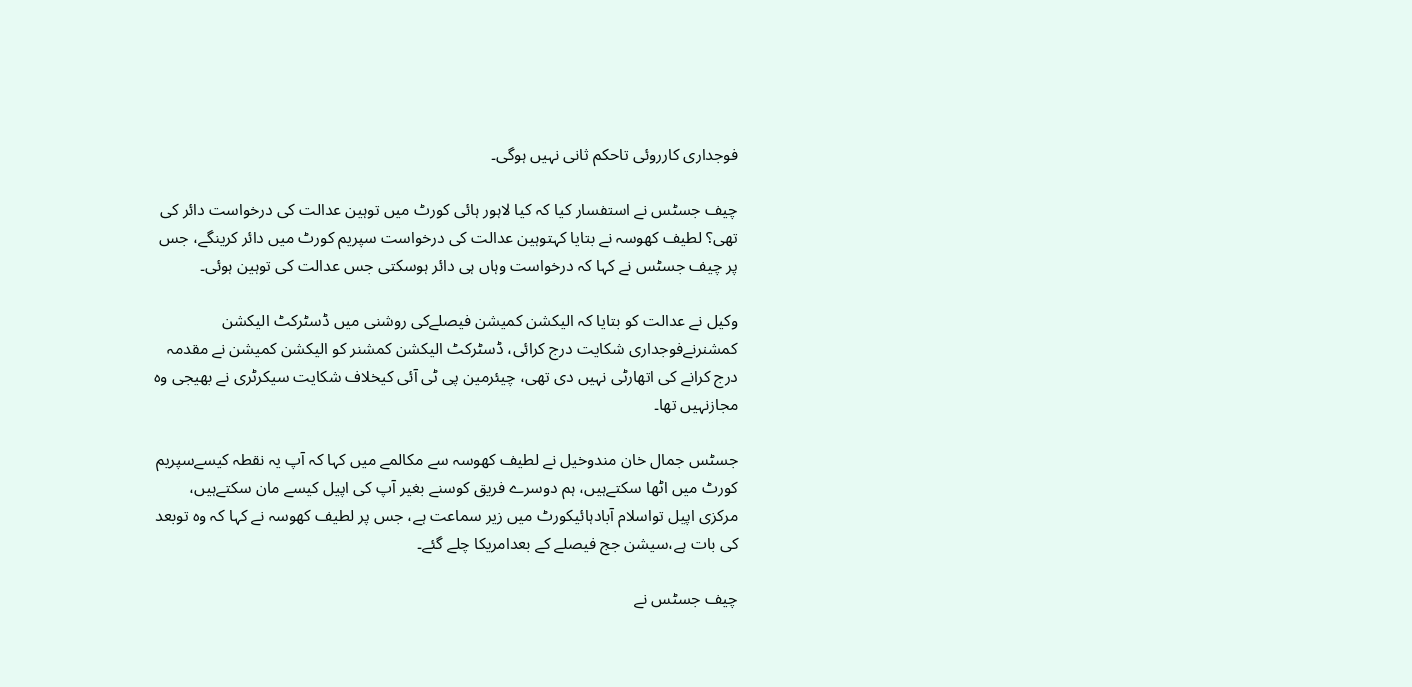فوجداری کارروئی تاحکم ثانی نہیں ہوگی۔

چیف جسٹس نے استفسار کیا کہ کیا لاہور ہائی کورٹ میں توہین عدالت کی درخواست دائر کی تھی؟ لطیف کھوسہ نے بتایا کہتوہین عدالت کی درخواست سپریم کورٹ میں دائر کرینگے، جس پر چیف جسٹس نے کہا کہ درخواست وہاں ہی دائر ہوسکتی جس عدالت کی توہین ہوئی۔

وکیل نے عدالت کو بتایا کہ الیکشن کمیشن فیصلےکی روشنی میں ڈسٹرکٹ الیکشن کمشنرنےفوجداری شکایت درج کرائی، ڈسٹرکٹ الیکشن کمشنر کو الیکشن کمیشن نے مقدمہ درج کرانے کی اتھارٹی نہیں دی تھی، چیئرمین پی ٹی آئی کیخلاف شکایت سیکرٹری نے بھیجی وہ مجازنہیں تھا۔

جسٹس جمال خان مندوخیل نے لطیف کھوسہ سے مکالمے میں کہا کہ آپ یہ نقطہ کیسےسپریم کورٹ میں اٹھا سکتےہیں، ہم دوسرے فریق کوسنے بغیر آپ کی اپیل کیسے مان سکتےہیں، مرکزی اپیل تواسلام آبادہائیکورٹ میں زیر سماعت ہے، جس پر لطیف کھوسہ نے کہا کہ وہ توبعد کی بات ہے،سیشن جج فیصلے کے بعدامریکا چلے گئے۔

چیف جسٹس نے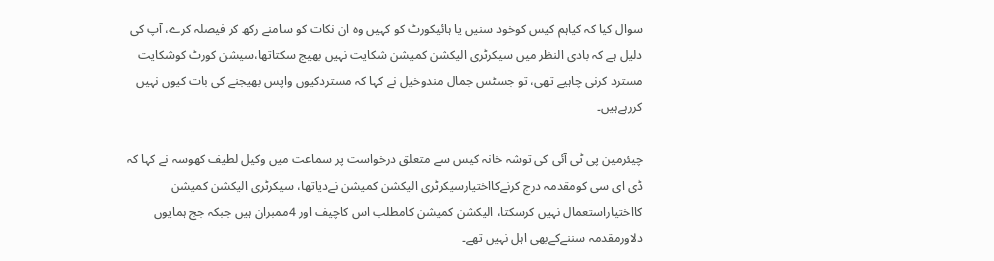سوال کیا کہ کیاہم کیس کوخود سنیں یا ہائیکورٹ کو کہیں وہ ان نکات کو سامنے رکھ کر فیصلہ کرے، آپ کی دلیل ہے کہ بادی النظر میں سیکرٹری الیکشن کمیشن شکایت نہیں بھیج سکتاتھا،سیشن کورٹ کوشکایت مسترد کرنی چاہیے تھی، تو جسٹس جمال مندوخیل نے کہا کہ مستردکیوں واپس بھیجنے کی بات کیوں نہیں کررہےہیں۔

چیئرمین پی ٹی آئی کی توشہ خانہ کیس سے متعلق درخواست پر سماعت میں وکیل لطیف کھوسہ نے کہا کہ ڈی ای سی کومقدمہ درج کرنےکااختیارسیکرٹری الیکشن کمیشن نےدیاتھا، سیکرٹری الیکشن کمیشن کااختیاراستعمال نہیں کرسکتا، الیکشن کمیشن کامطلب اس کاچیف اور 4ممبران ہیں جبکہ جج ہمایوں دلاورمقدمہ سننےکےبھی اہل نہیں تھے۔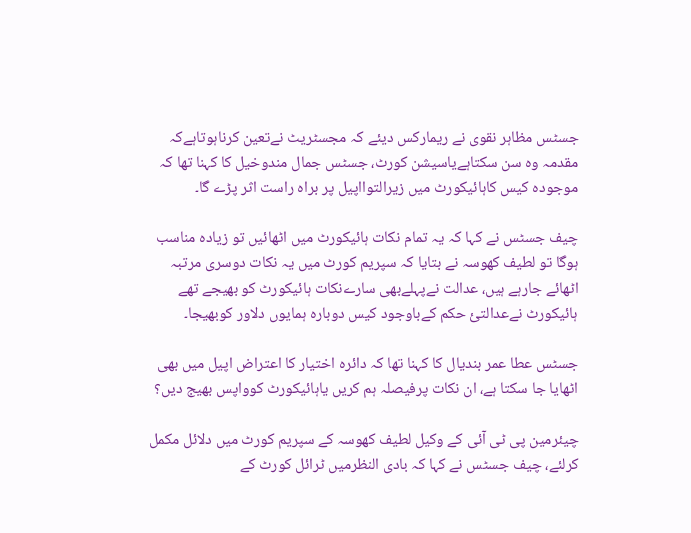جسٹس مظاہر نقوی نے ریمارکس دیئے کہ مجسٹریٹ نےتعین کرناہوتاہےکہ مقدمہ وہ سن سکتاہےیاسیشن کورٹ، جسٹس جمال مندوخیل کا کہنا تھا کہ موجودہ کیس کاہائیکورٹ میں زیرالتوااپیل پر براہ راست اثر پڑے گا۔

چیف جسٹس نے کہا کہ یہ تمام نکات ہائیکورٹ میں اٹھائیں تو زیادہ مناسب ہوگا تو لطیف کھوسہ نے بتایا کہ سپریم کورٹ میں یہ نکات دوسری مرتبہ اٹھائے جارہے ہیں، عدالت نےپہلےبھی سارےنکات ہائیکورٹ کو بھیجے تھے ہائیکورٹ نےعدالتئ حکم کےباوجود کیس دوبارہ ہمایوں دلاور کوبھیجا۔

جسٹس عطا عمر بندیال کا کہنا تھا کہ دائرہ اختیار کا اعتراض اپیل میں بھی اٹھایا جا سکتا ہے، ان نکات پرفیصلہ ہم کریں یاہائیکورٹ کوواپس بھیج دیں؟

چیئرمین پی ٹی آئی کے وکیل لطیف کھوسہ کے سپریم کورٹ میں دلائل مکمل کرلئے، چیف جسٹس نے کہا کہ بادی النظرمیں ٹرائل کورٹ کے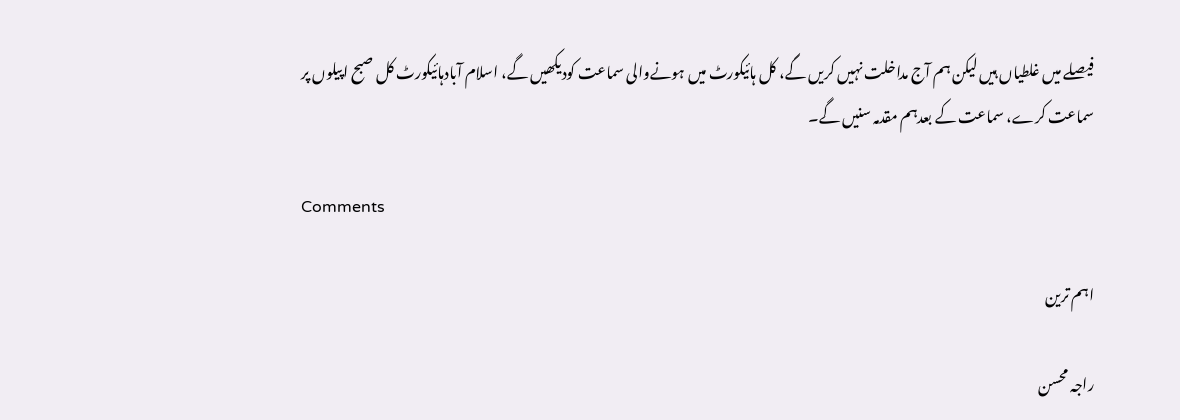فیصلے میں غلطیاں ہیں لیکن ہم آج مداخلت نہیں کریں گے، کل ہائیکورٹ میں ہونےوالی سماعت کودیکھیں گے، اسلام آبادہائیکورٹ کل صبح اپیلوں پر سماعت کرے، سماعت کے بعدہم مقدمہ سنیں گے۔

Comments

اہم ترین

راجہ محسن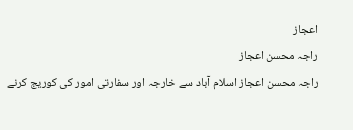اعجاز
راجہ محسن اعجاز
راجہ محسن اعجاز اسلام آباد سے خارجہ اور سفارتی امور کی کوریج کرنے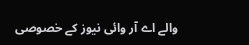والے اے آر وائی نیوز کے خصوصی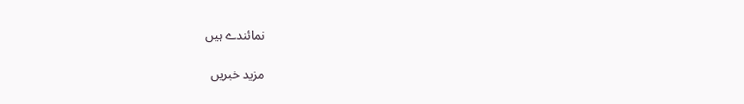نمائندے ہیں

مزید خبریں